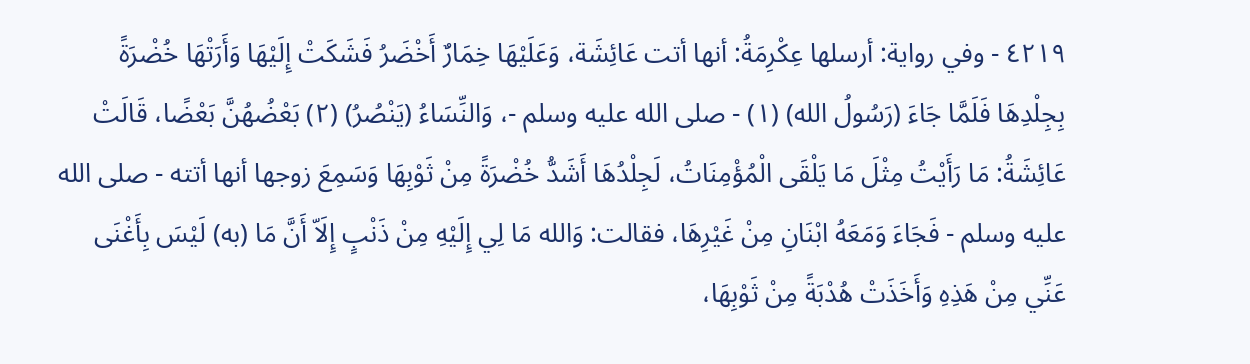٤٢١٩ - وفي رواية: أرسلها عِكْرِمَةُ: أنها أتت عَائِشَة، وَعَلَيْهَا خِمَارٌ أَخْضَرُ فَشَكَتْ إِلَيْهَا وَأَرَتْهَا خُضْرَةً بِجِلْدِهَا فَلَمَّا جَاءَ (رَسُولُ الله) (١) - صلى الله عليه وسلم -، وَالنِّسَاءُ (يَنْصُرُ) (٢) بَعْضُهُنَّ بَعْضًا، قَالَتْ عَائِشَةُ: مَا رَأَيْتُ مِثْلَ مَا يَلْقَى الْمُؤْمِنَاتُ، لَجِلْدُهَا أَشَدُّ خُضْرَةً مِنْ ثَوْبِهَا وَسَمِعَ زوجها أنها أتته - صلى الله عليه وسلم - فَجَاءَ وَمَعَهُ ابْنَانِ مِنْ غَيْرِهَا، فقالت: وَالله مَا لِي إِلَيْهِ مِنْ ذَنْبٍ إِلَاّ أَنَّ مَا (به) لَيْسَ بِأَغْنَى عَنِّي مِنْ هَذِهِ وَأَخَذَتْ هُدْبَةً مِنْ ثَوْبِهَا،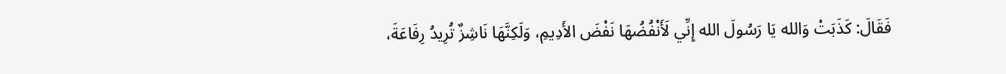فَقَالَ: كَذَبَتْ وَالله يَا رَسُولَ الله إِنِّي لَأَنْفُضُهَا نَفْضَ الأَدِيمِ، وَلَكِنَّهَا نَاشِزٌ تُرِيدُ رِفَاعَةَ،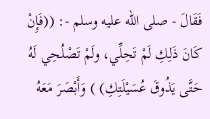فَقَالَ - صلى الله عليه وسلم -: ((فَإِنْ كَانَ ذَلِكِ لَمْ تَحِلِّي، ولَمْ تَصْلُحِي لَهُ حَتَّى يَذُوقَ عُسَيْلَتِكِ) ) وَأَبْصَرَ مَعَهُ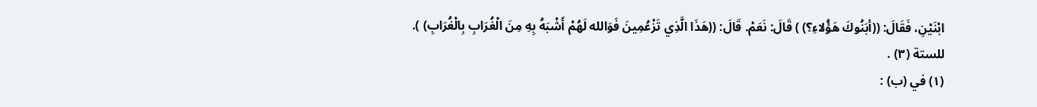ابْنَيْنِ، فَقَالَ: ((أبَنُوكَ هَؤُلاءِ؟) ) قَالَ: نَعَمْ. قَالَ: ((هَذَا الَّذِي تَزْعُمِينَ فَوَالله لَهُمْ أَشْبَهُ بِهِ مِنَ الْغُرَابِ بِالْغُرَابِ) ). للستة (٣) .
(١) في (ب) :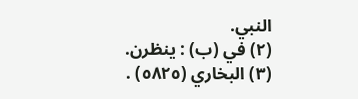النبي.
(٢) في (ب) : ينظرن.
(٣) البخاري (٥٨٢٥) .